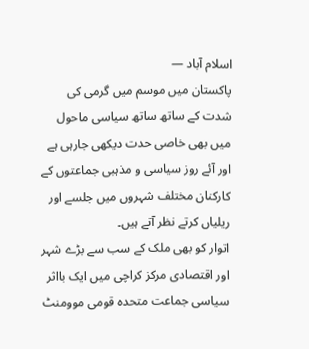اسلام آباد —
پاکستان میں موسم میں گرمی کی شدت کے ساتھ ساتھ سیاسی ماحول میں بھی خاصی حدت دیکھی جارہی ہے اور آئے روز سیاسی و مذہبی جماعتوں کے کارکنان مختلف شہروں میں جلسے اور ریلیاں کرتے نظر آتے ہیں۔
اتوار کو بھی ملک کے سب سے بڑے شہر اور اقتصادی مرکز کراچی میں ایک بااثر سیاسی جماعت متحدہ قومی موومنٹ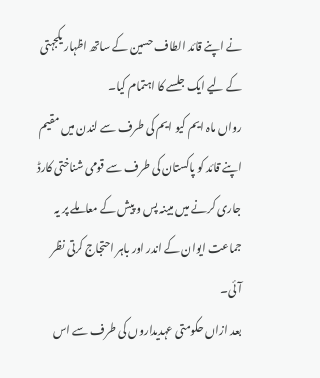نے اپنے قائد الطاف حسین کے ساتھ اظہار یکجہتی کے لیے ایک جلسے کا اہتمام کیا۔
رواں ماہ ایم کیو ایم کی طرف سے لندن میں مقیم اپنے قائد کو پاکستان کی طرف سے قومی شناختی کارڈ جاری کرنے میں مبینہ پس و پیش کے معاملے پر یہ جماعت ایوان کے اندر اور باہر احتجاج کرتی نظر آئی۔
بعد ازاں حکومتی عہدیداروں کی طرف سے اس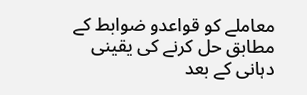معاملے کو قواعدو ضوابط کے مطابق حل کرنے کی یقینی دہانی کے بعد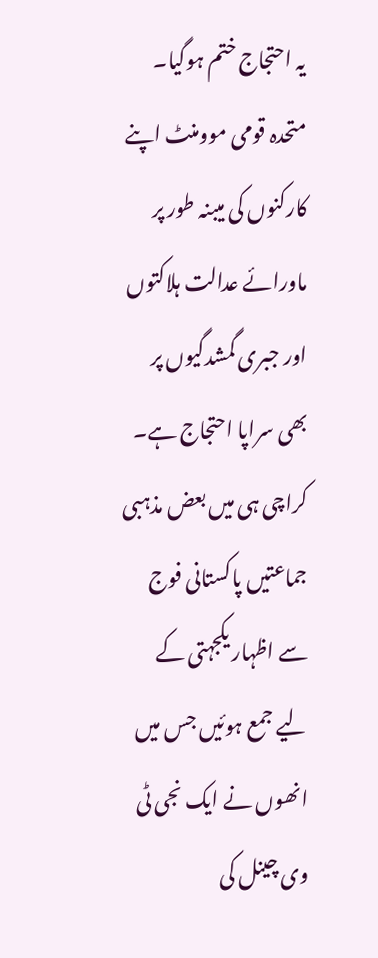یہ احتجاج ختم ہوگیا۔
متحدہ قومی موومنٹ اپنے کارکنوں کی میبنہ طور پر ماورائے عدالت ہلاکتوں اور جبری گمشدگیوں پر بھی سراپا احتجاج ہے۔
کراچی ہی میں بعض مذہبی جماعتیں پاکستانی فوج سے اظہار یکجہتی کے لیے جمع ہوئیں جس میں انھوں نے ایک نجی ٹی وی چینل کی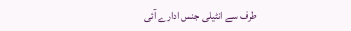طرف سے انٹیلی جنس ادارے آئی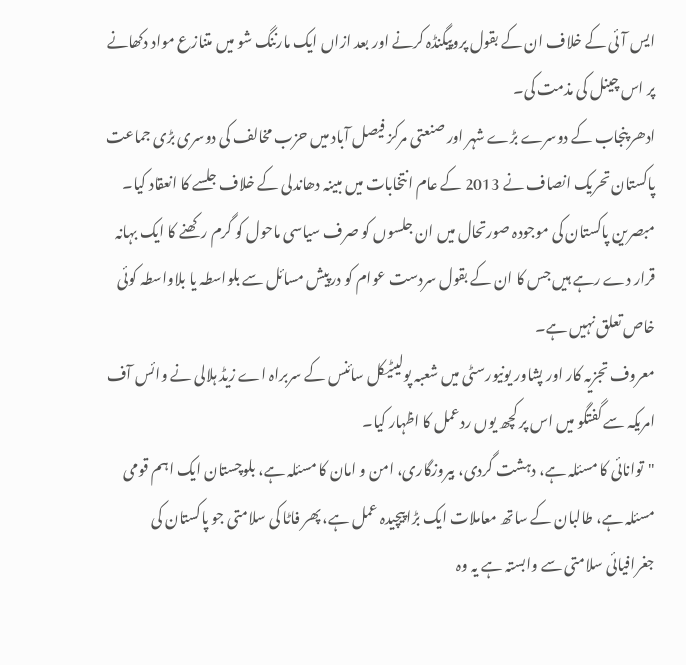ایس آئی کے خلاف ان کے بقول پروپیگنڈہ کرنے اور بعد ازاں ایک مارننگ شو میں متنازع مواد دکھانے پر اس چینل کی مذمت کی۔
ادھر پنجاب کے دوسرے بڑے شہر اور صنعتی مرکز فیصل آباد میں حزب مخالف کی دوسری بڑی جماعت پاکستان تحریک انصاف نے 2013 کے عام انتخابات میں مبینہ دھاندلی کے خلاف جلسے کا انعقاد کیا۔
مبصرین پاکستان کی موجودہ صورتحال میں ان جلسوں کو صرف سیاسی ماحول کو گرم رکھنے کا ایک بہانہ قرار دے رہے ہیں جس کا ان کے بقول سردست عوام کو درپیش مسائل سے بلواسطہ یا بلاواسطہ کوئی خاص تعلق نہیں ہے۔
معروف تجزیہ کار اور پشاور یونیورسٹی میں شعبہ پولیٹیکل سائنس کے سربراہ اے زیڈ ہلالی نے وائس آف امریکہ سے گفتگو میں اس پر کچھ یوں ردعمل کا اظہار کیا۔
"توانائی کا مسئلہ ہے، دہشت گردی، بیروزگاری، امن و امان کا مسئلہ ہے، بلوچستان ایک اہم قومی مسئلہ ہے، طالبان کے ساتھ معاملات ایک بڑا پیچیدہ عمل ہے، پھر فاٹا کی سلامتی جو پاکستان کی جغرافیائی سلامتی سے وابستہ ہے یہ وہ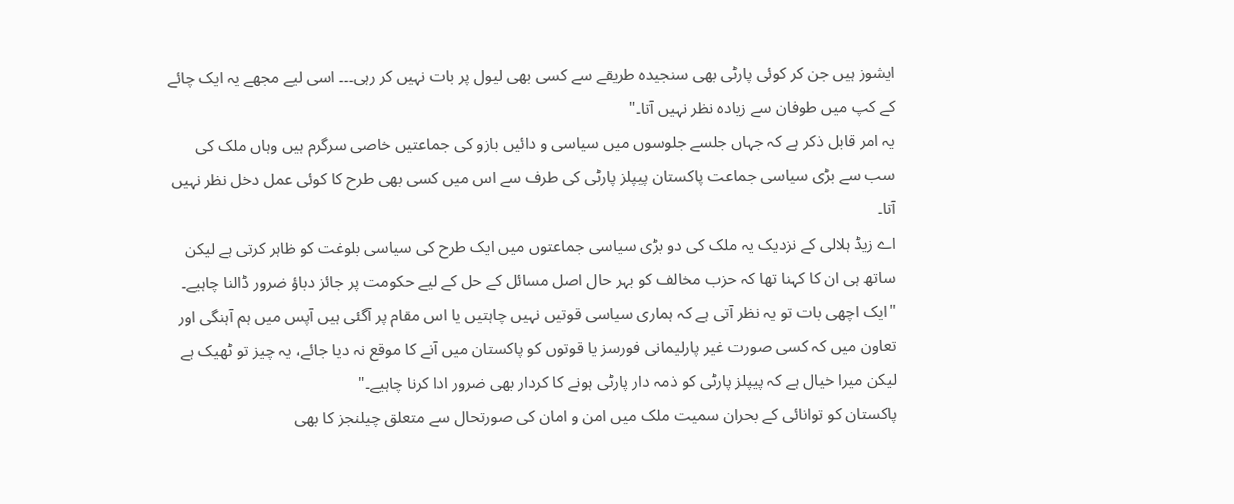ایشوز ہیں جن کر کوئی پارٹی بھی سنجیدہ طریقے سے کسی بھی لیول پر بات نہیں کر رہی۔۔۔ اسی لیے مجھے یہ ایک چائے کے کپ میں طوفان سے زیادہ نظر نہیں آتا۔"
یہ امر قابل ذکر ہے کہ جہاں جلسے جلوسوں میں سیاسی و دائیں بازو کی جماعتیں خاصی سرگرم ہیں وہاں ملک کی سب سے بڑی سیاسی جماعت پاکستان پیپلز پارٹی کی طرف سے اس میں کسی بھی طرح کا کوئی عمل دخل نظر نہیں آتا۔
اے زیڈ ہلالی کے نزدیک یہ ملک کی دو بڑی سیاسی جماعتوں میں ایک طرح کی سیاسی بلوغت کو ظاہر کرتی ہے لیکن ساتھ ہی ان کا کہنا تھا کہ حزب مخالف کو بہر حال اصل مسائل کے حل کے لیے حکومت پر جائز دباؤ ضرور ڈالنا چاہیے۔
"ایک اچھی بات تو یہ نظر آتی ہے کہ ہماری سیاسی قوتیں نہیں چاہتیں یا اس مقام پر آگئی ہیں آپس میں ہم آہنگی اور تعاون میں کہ کسی صورت غیر پارلیمانی فورسز یا قوتوں کو پاکستان میں آنے کا موقع نہ دیا جائے، یہ چیز تو ٹھیک ہے لیکن میرا خیال ہے کہ پیپلز پارٹی کو ذمہ دار پارٹی ہونے کا کردار بھی ضرور ادا کرنا چاہیے۔"
پاکستان کو توانائی کے بحران سمیت ملک میں امن و امان کی صورتحال سے متعلق چیلنجز کا بھی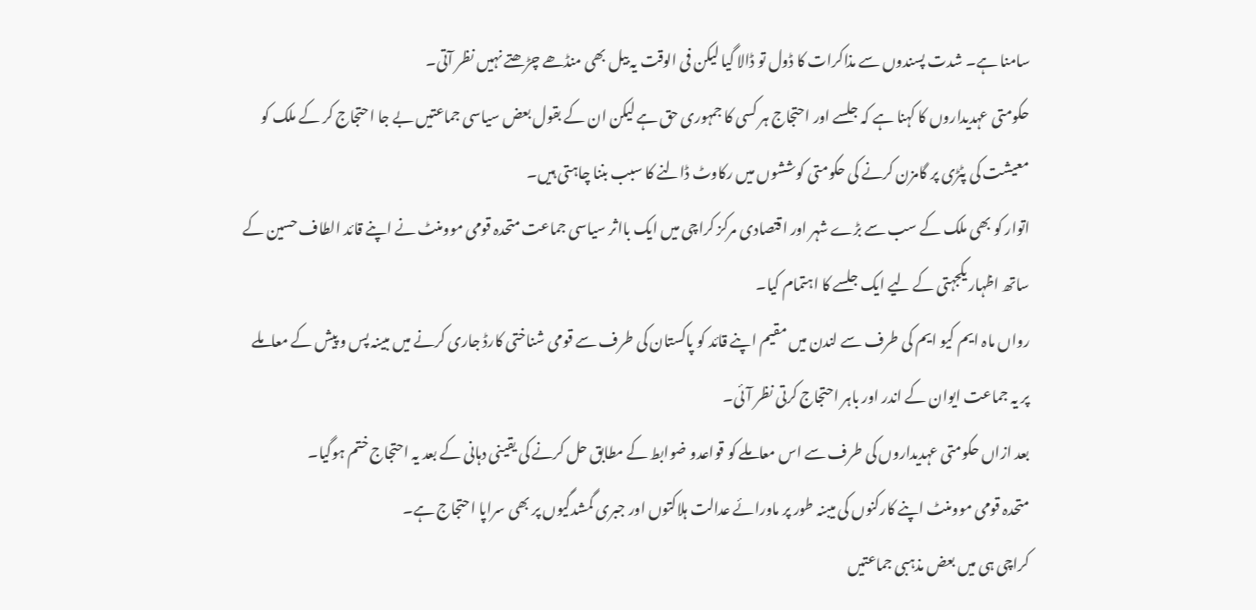سامنا ہے۔ شدت پسندوں سے مذاکرات کا ڈول تو ڈالا گیا لیکن فی الوقت یہ بیل بھی منڈھے چڑھتے نہیں نظر آتی۔
حکومتی عہدیداروں کا کہنا ہے کہ جلسے اور احتجاج ہر کسی کا جمہوری حق ہے لیکن ان کے بقول بعض سیاسی جماعتیں بے جا احتجاج کر کے ملک کو معیشت کی پٹڑی پر گامزن کرنے کی حکومتی کوششوں میں رکاوٹ ڈالنے کا سبب بننا چاہتی ہیں۔
اتوار کو بھی ملک کے سب سے بڑے شہر اور اقتصادی مرکز کراچی میں ایک بااثر سیاسی جماعت متحدہ قومی موومنٹ نے اپنے قائد الطاف حسین کے ساتھ اظہار یکجہتی کے لیے ایک جلسے کا اہتمام کیا۔
رواں ماہ ایم کیو ایم کی طرف سے لندن میں مقیم اپنے قائد کو پاکستان کی طرف سے قومی شناختی کارڈ جاری کرنے میں مبینہ پس و پیش کے معاملے پر یہ جماعت ایوان کے اندر اور باہر احتجاج کرتی نظر آئی۔
بعد ازاں حکومتی عہدیداروں کی طرف سے اس معاملے کو قواعدو ضوابط کے مطابق حل کرنے کی یقینی دہانی کے بعد یہ احتجاج ختم ہوگیا۔
متحدہ قومی موومنٹ اپنے کارکنوں کی میبنہ طور پر ماورائے عدالت ہلاکتوں اور جبری گمشدگیوں پر بھی سراپا احتجاج ہے۔
کراچی ہی میں بعض مذہبی جماعتیں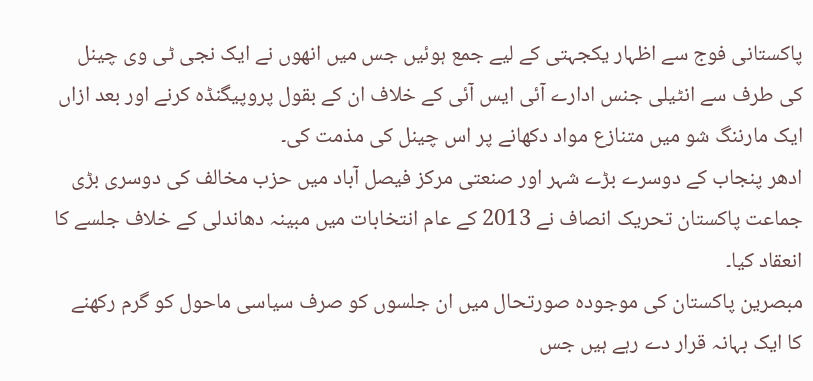پاکستانی فوج سے اظہار یکجہتی کے لیے جمع ہوئیں جس میں انھوں نے ایک نجی ٹی وی چینل کی طرف سے انٹیلی جنس ادارے آئی ایس آئی کے خلاف ان کے بقول پروپیگنڈہ کرنے اور بعد ازاں ایک مارننگ شو میں متنازع مواد دکھانے پر اس چینل کی مذمت کی۔
ادھر پنجاب کے دوسرے بڑے شہر اور صنعتی مرکز فیصل آباد میں حزب مخالف کی دوسری بڑی جماعت پاکستان تحریک انصاف نے 2013 کے عام انتخابات میں مبینہ دھاندلی کے خلاف جلسے کا انعقاد کیا۔
مبصرین پاکستان کی موجودہ صورتحال میں ان جلسوں کو صرف سیاسی ماحول کو گرم رکھنے کا ایک بہانہ قرار دے رہے ہیں جس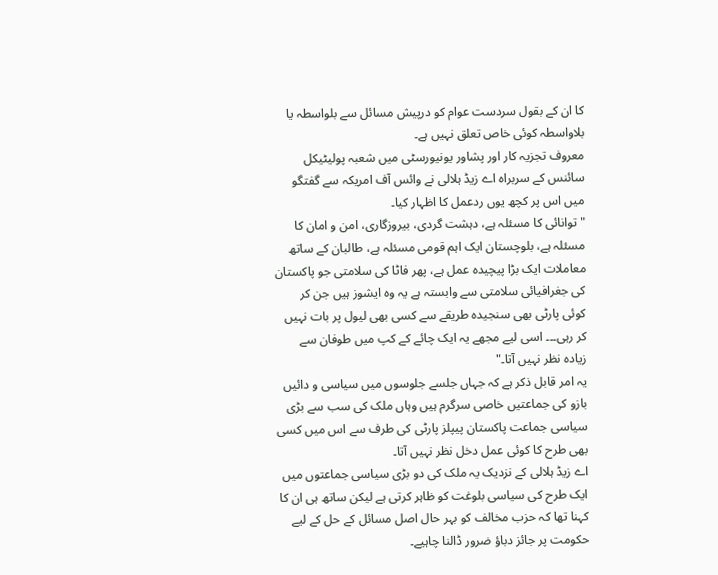کا ان کے بقول سردست عوام کو درپیش مسائل سے بلواسطہ یا بلاواسطہ کوئی خاص تعلق نہیں ہے۔
معروف تجزیہ کار اور پشاور یونیورسٹی میں شعبہ پولیٹیکل سائنس کے سربراہ اے زیڈ ہلالی نے وائس آف امریکہ سے گفتگو میں اس پر کچھ یوں ردعمل کا اظہار کیا۔
"توانائی کا مسئلہ ہے، دہشت گردی، بیروزگاری، امن و امان کا مسئلہ ہے، بلوچستان ایک اہم قومی مسئلہ ہے، طالبان کے ساتھ معاملات ایک بڑا پیچیدہ عمل ہے، پھر فاٹا کی سلامتی جو پاکستان کی جغرافیائی سلامتی سے وابستہ ہے یہ وہ ایشوز ہیں جن کر کوئی پارٹی بھی سنجیدہ طریقے سے کسی بھی لیول پر بات نہیں کر رہی۔۔۔ اسی لیے مجھے یہ ایک چائے کے کپ میں طوفان سے زیادہ نظر نہیں آتا۔"
یہ امر قابل ذکر ہے کہ جہاں جلسے جلوسوں میں سیاسی و دائیں بازو کی جماعتیں خاصی سرگرم ہیں وہاں ملک کی سب سے بڑی سیاسی جماعت پاکستان پیپلز پارٹی کی طرف سے اس میں کسی بھی طرح کا کوئی عمل دخل نظر نہیں آتا۔
اے زیڈ ہلالی کے نزدیک یہ ملک کی دو بڑی سیاسی جماعتوں میں ایک طرح کی سیاسی بلوغت کو ظاہر کرتی ہے لیکن ساتھ ہی ان کا کہنا تھا کہ حزب مخالف کو بہر حال اصل مسائل کے حل کے لیے حکومت پر جائز دباؤ ضرور ڈالنا چاہیے۔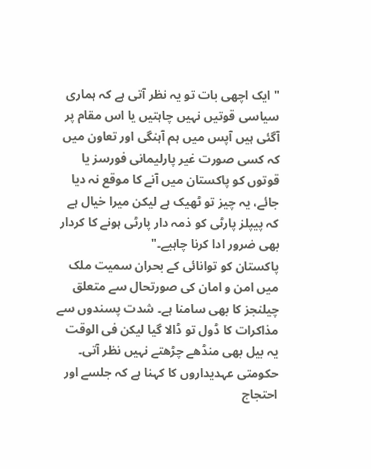"ایک اچھی بات تو یہ نظر آتی ہے کہ ہماری سیاسی قوتیں نہیں چاہتیں یا اس مقام پر آگئی ہیں آپس میں ہم آہنگی اور تعاون میں کہ کسی صورت غیر پارلیمانی فورسز یا قوتوں کو پاکستان میں آنے کا موقع نہ دیا جائے، یہ چیز تو ٹھیک ہے لیکن میرا خیال ہے کہ پیپلز پارٹی کو ذمہ دار پارٹی ہونے کا کردار بھی ضرور ادا کرنا چاہیے۔"
پاکستان کو توانائی کے بحران سمیت ملک میں امن و امان کی صورتحال سے متعلق چیلنجز کا بھی سامنا ہے۔ شدت پسندوں سے مذاکرات کا ڈول تو ڈالا گیا لیکن فی الوقت یہ بیل بھی منڈھے چڑھتے نہیں نظر آتی۔
حکومتی عہدیداروں کا کہنا ہے کہ جلسے اور احتجاج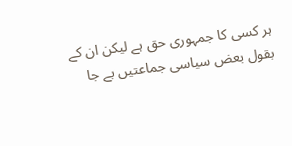ہر کسی کا جمہوری حق ہے لیکن ان کے بقول بعض سیاسی جماعتیں بے جا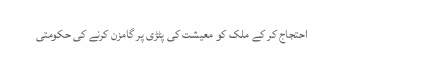احتجاج کر کے ملک کو معیشت کی پٹڑی پر گامزن کرنے کی حکومتی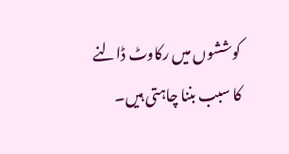کوششوں میں رکاوٹ ڈالنے کا سبب بننا چاہتی ہیں۔